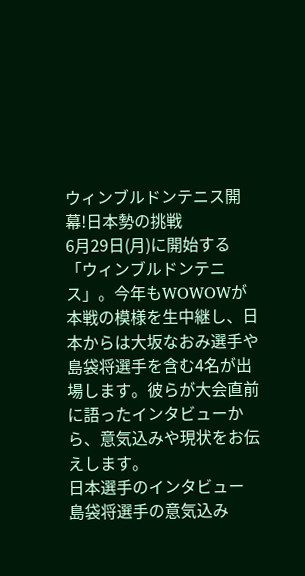ウィンブルドンテニス開幕!日本勢の挑戦
6月29日(月)に開始する「ウィンブルドンテニス」。今年もWOWOWが本戦の模様を生中継し、日本からは大坂なおみ選手や島袋将選手を含む4名が出場します。彼らが大会直前に語ったインタビューから、意気込みや現状をお伝えします。
日本選手のインタビュー
島袋将選手の意気込み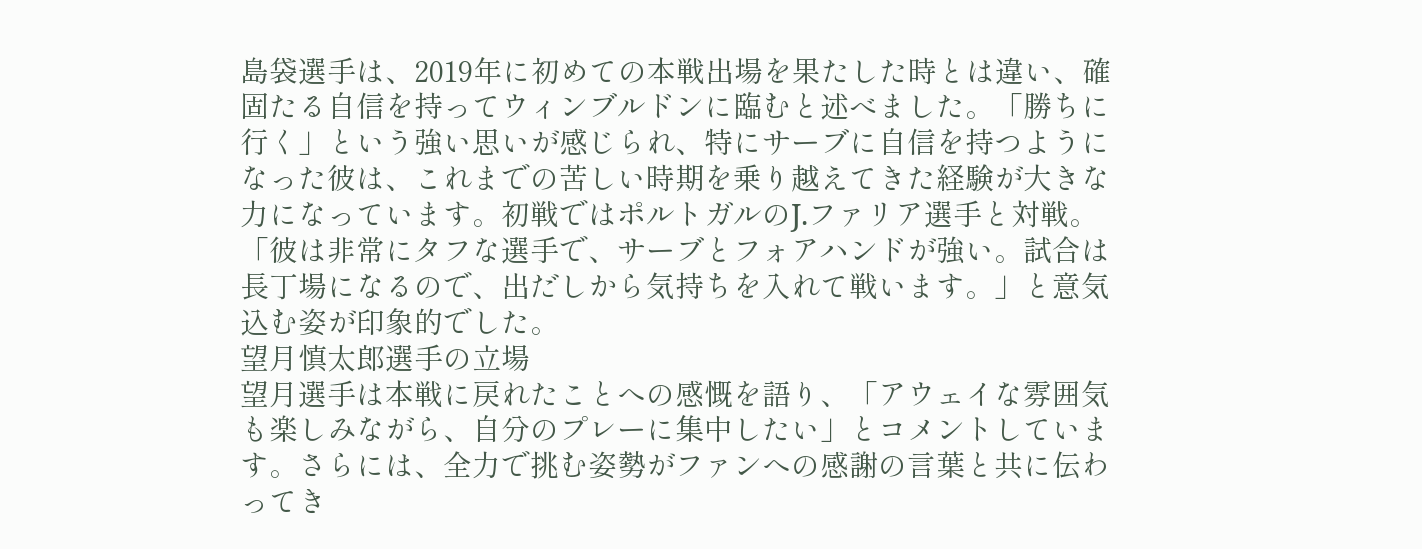島袋選手は、2019年に初めての本戦出場を果たした時とは違い、確固たる自信を持ってウィンブルドンに臨むと述べました。「勝ちに行く」という強い思いが感じられ、特にサーブに自信を持つようになった彼は、これまでの苦しい時期を乗り越えてきた経験が大きな力になっています。初戦ではポルトガルのJ.ファリア選手と対戦。
「彼は非常にタフな選手で、サーブとフォアハンドが強い。試合は長丁場になるので、出だしから気持ちを入れて戦います。」と意気込む姿が印象的でした。
望月慎太郎選手の立場
望月選手は本戦に戻れたことへの感慨を語り、「アウェイな雰囲気も楽しみながら、自分のプレーに集中したい」とコメントしています。さらには、全力で挑む姿勢がファンへの感謝の言葉と共に伝わってき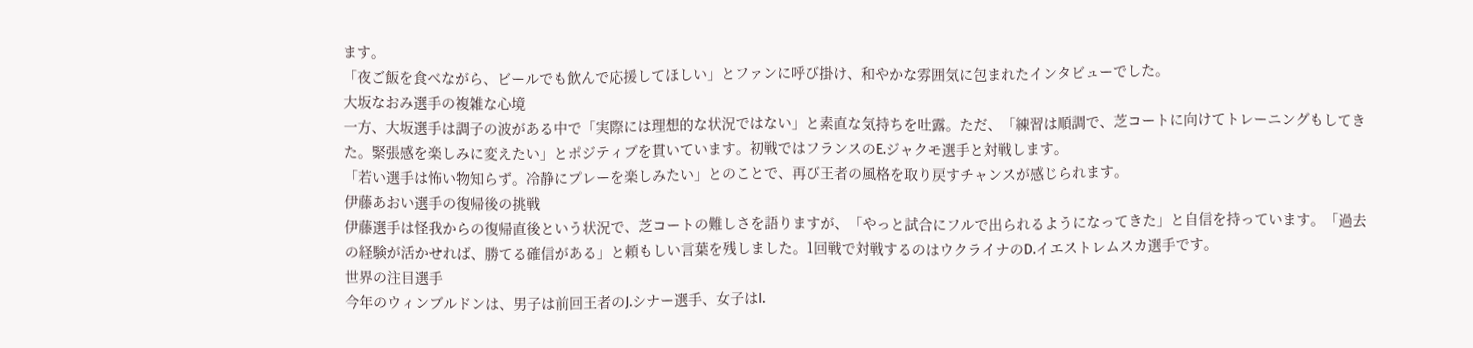ます。
「夜ご飯を食べながら、ビールでも飲んで応援してほしい」とファンに呼び掛け、和やかな雰囲気に包まれたインタビューでした。
大坂なおみ選手の複雑な心境
一方、大坂選手は調子の波がある中で「実際には理想的な状況ではない」と素直な気持ちを吐露。ただ、「練習は順調で、芝コートに向けてトレーニングもしてきた。緊張感を楽しみに変えたい」とポジティブを貫いています。初戦ではフランスのE.ジャクモ選手と対戦します。
「若い選手は怖い物知らず。冷静にプレーを楽しみたい」とのことで、再び王者の風格を取り戻すチャンスが感じられます。
伊藤あおい選手の復帰後の挑戦
伊藤選手は怪我からの復帰直後という状況で、芝コートの難しさを語りますが、「やっと試合にフルで出られるようになってきた」と自信を持っています。「過去の経験が活かせれば、勝てる確信がある」と頼もしい言葉を残しました。1回戦で対戦するのはウクライナのD.イエストレムスカ選手です。
世界の注目選手
今年のウィンブルドンは、男子は前回王者のJ.シナー選手、女子はI.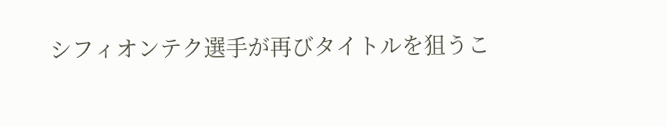シフィオンテク選手が再びタイトルを狙うこ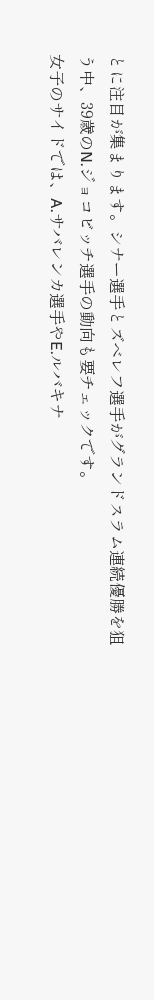とに注目が集まります。シナー選手とズべレフ選手がグランドスラム連続優勝を狙う中、39歳のN.ジョコビッチ選手の動向も要チェックです。
女子のサイドでは、A.サバレンカ選手やE.ルバキナ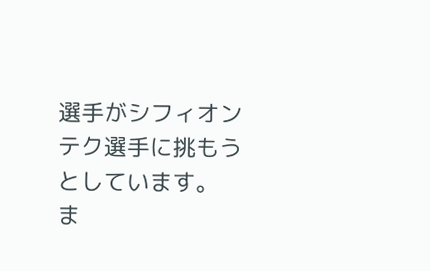選手がシフィオンテク選手に挑もうとしています。
ま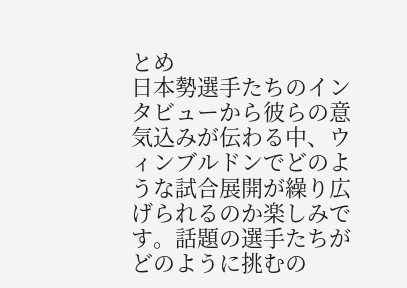とめ
日本勢選手たちのインタビューから彼らの意気込みが伝わる中、ウィンブルドンでどのような試合展開が繰り広げられるのか楽しみです。話題の選手たちがどのように挑むの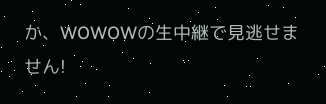か、WOWOWの生中継で見逃せません!